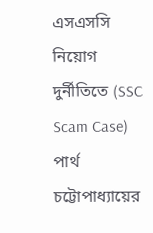এসএসসি নিয়োগ দুর্নীতিতে (SSC Scam Case) পার্থ চট্টোপাধ্যায়ের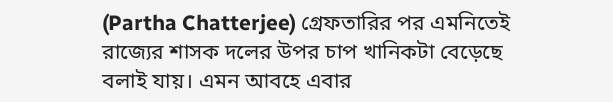(Partha Chatterjee) গ্রেফতারির পর এমনিতেই রাজ্যের শাসক দলের উপর চাপ খানিকটা বেড়েছে বলাই যায়। এমন আবহে এবার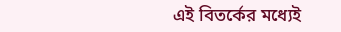এই বিতর্কের মধ্যেই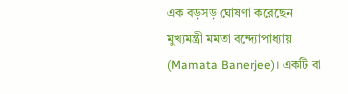এক বড়সড় ঘোষণা করেছেন মুখ্যমন্ত্রী মমতা বন্দ্যোপাধ্যায় (Mamata Banerjee)। একটি বা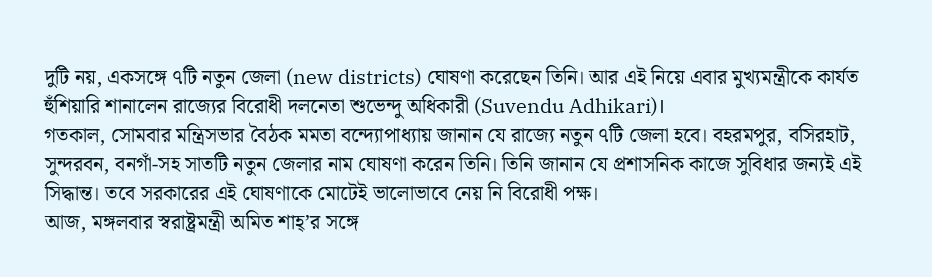দুটি নয়, একসঙ্গে ৭টি নতুন জেলা (new districts) ঘোষণা করেছেন তিনি। আর এই নিয়ে এবার মুখ্যমন্ত্রীকে কার্যত হুঁশিয়ারি শানালেন রাজ্যের বিরোধী দলনেতা শুভেন্দু অধিকারী (Suvendu Adhikari)।
গতকাল, সোমবার মন্ত্রিসভার বৈঠক মমতা বন্দ্যোপাধ্যায় জানান যে রাজ্যে নতুন ৭টি জেলা হবে। বহরমপুর, বসিরহাট, সুন্দরবন, বনগাঁ-সহ সাতটি নতুন জেলার নাম ঘোষণা করেন তিনি। তিনি জানান যে প্রশাসনিক কাজে সুবিধার জন্যই এই সিদ্ধান্ত। তবে সরকারের এই ঘোষণাকে মোটেই ভালোভাবে নেয় নি বিরোধী পক্ষ।
আজ, মঙ্গলবার স্বরাষ্ট্রমন্ত্রী অমিত শাহ্’র সঙ্গে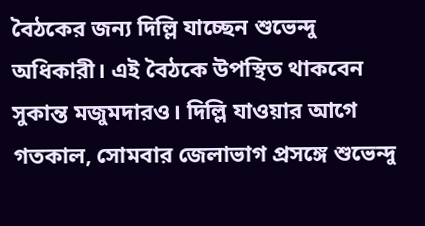বৈঠকের জন্য দিল্লি যাচ্ছেন শুভেন্দু অধিকারী। এই বৈঠকে উপস্থিত থাকবেন সুকান্ত মজুমদারও। দিল্লি যাওয়ার আগে গতকাল, সোমবার জেলাভাগ প্রসঙ্গে শুভেন্দু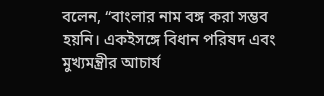বলেন, “বাংলার নাম বঙ্গ করা সম্ভব হয়নি। একইসঙ্গে বিধান পরিষদ এবং মুখ্যমন্ত্রীর আচার্য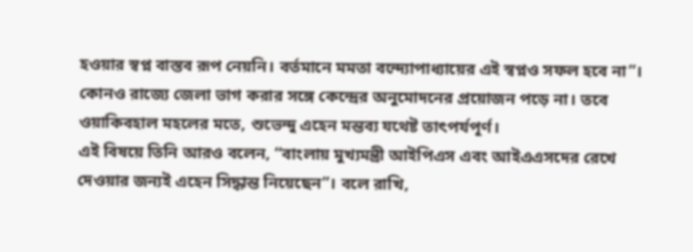হওয়ার স্বপ্ন বাস্তব রূপ নেয়নি। বর্তমানে মমতা বন্দ্যোপাধ্যায়ের এই স্বপ্নও সফল হবে না”। কোনও রাজ্যে জেলা ভাগ করার সঙ্গে কেন্দ্রের অনুমোদনের প্রয়োজন পড়ে না। তবে ওয়াকিবহাল মহলের মতে, শুভেন্দু এহেন মন্তব্য যথেষ্ট তাৎপর্যপূর্ণ।
এই বিষয়ে তিনি আরও বলেন, “বাংলায় মুখ্যমন্ত্রী আইপিএস এবং আইএএসদের রেখে দেওয়ার জন্যই এহেন সিদ্ধান্ত নিয়েছেন”। বলে রাখি,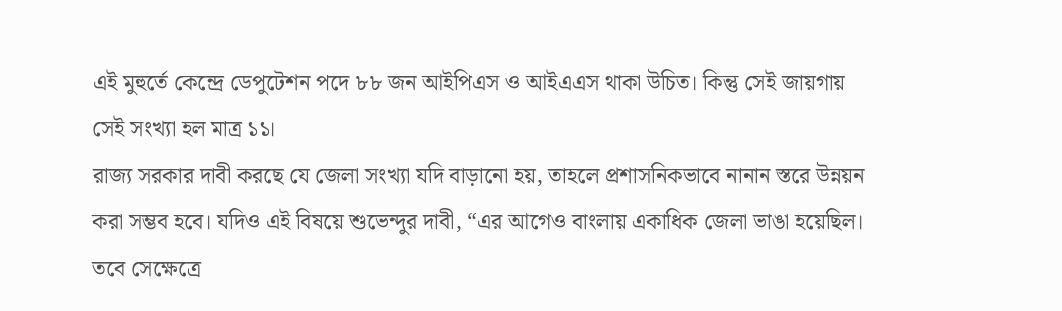এই মুহুর্তে কেন্দ্রে ডেপুটেশন পদে ৮৮ জন আইপিএস ও আইএএস থাকা উচিত। কিন্তু সেই জায়গায় সেই সংখ্যা হল মাত্র ১১।
রাজ্য সরকার দাবী করছে যে জেলা সংখ্যা যদি বাড়ানো হয়, তাহলে প্রশাসনিকভাবে নানান স্তরে উন্নয়ন করা সম্ভব হবে। যদিও এই বিষয়ে শুভেন্দুর দাবী, “এর আগেও বাংলায় একাধিক জেলা ভাঙা হয়েছিল। তবে সেক্ষেত্রে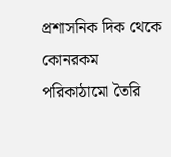প্রশাসনিক দিক থেকে কোনরকম পরিকাঠামো তৈরি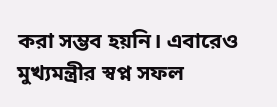করা সম্ভব হয়নি। এবারেও মুখ্যমন্ত্রীর স্বপ্ন সফল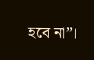হবে না”।